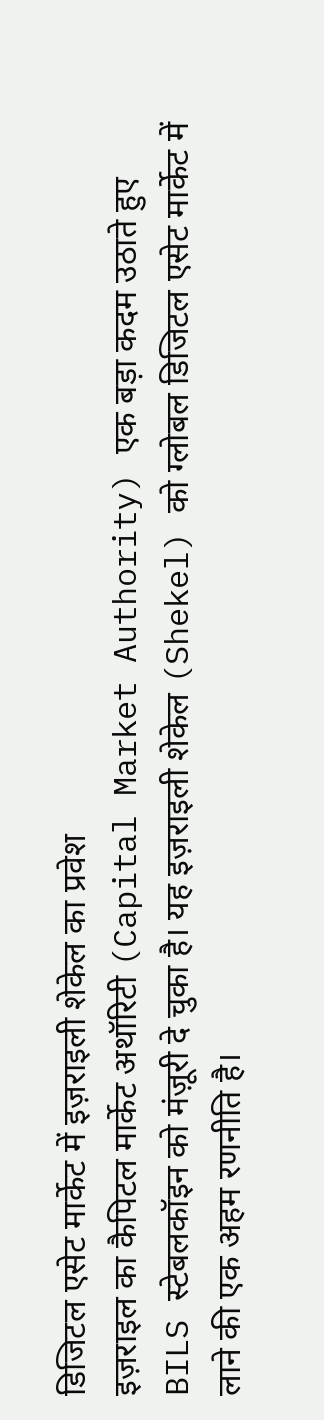डिजिटल एसेट मार्केट में इज़राइली शेकेल का प्रवेश
इज़राइल का कैपिटल मार्केट अथॉरिटी (Capital Market Authority) एक बड़ा कदम उठाते हुए BILS स्टेबलकॉइन को मंज़ूरी दे चुका है। यह इज़राइली शेकेल (Shekel) को ग्लोबल डिजिटल एसेट मार्केट में लाने की एक अहम रणनीति है।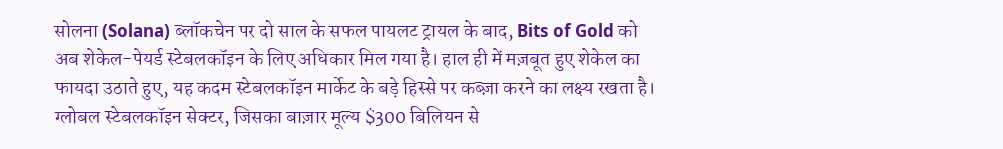सोलना (Solana) ब्लॉकचेन पर दो साल के सफल पायलट ट्रायल के बाद, Bits of Gold को अब शेकेल-पेयर्ड स्टेबलकॉइन के लिए अधिकार मिल गया है। हाल ही में मज़बूत हुए शेकेल का फायदा उठाते हुए, यह कदम स्टेबलकॉइन मार्केट के बड़े हिस्से पर कब्ज़ा करने का लक्ष्य रखता है। ग्लोबल स्टेबलकॉइन सेक्टर, जिसका बाज़ार मूल्य $300 बिलियन से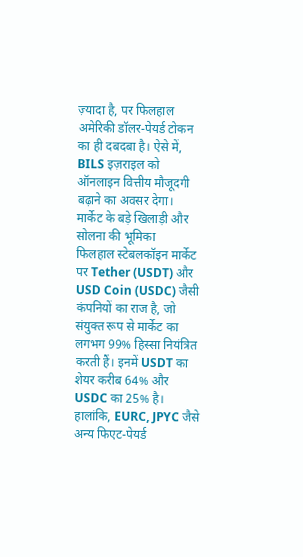ज़्यादा है, पर फिलहाल अमेरिकी डॉलर-पेयर्ड टोकन का ही दबदबा है। ऐसे में, BILS इज़राइल को ऑनलाइन वित्तीय मौजूदगी बढ़ाने का अवसर देगा।
मार्केट के बड़े खिलाड़ी और सोलना की भूमिका
फिलहाल स्टेबलकॉइन मार्केट पर Tether (USDT) और USD Coin (USDC) जैसी कंपनियों का राज है, जो संयुक्त रूप से मार्केट का लगभग 99% हिस्सा नियंत्रित करती हैं। इनमें USDT का शेयर करीब 64% और USDC का 25% है। हालांकि, EURC, JPYC जैसे अन्य फिएट-पेयर्ड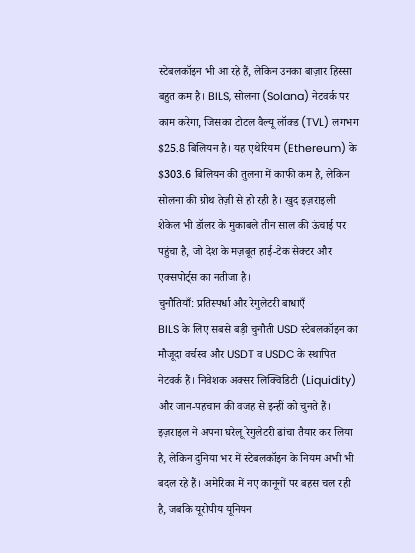स्टेबलकॉइन भी आ रहे हैं, लेकिन उनका बाज़ार हिस्सा बहुत कम है। BILS, सोलना (Solana) नेटवर्क पर काम करेगा, जिसका टोटल वैल्यू लॉक्ड (TVL) लगभग $25.8 बिलियन है। यह एथेरियम (Ethereum) के $303.6 बिलियन की तुलना में काफी कम है, लेकिन सोलना की ग्रोथ तेज़ी से हो रही है। खुद इज़राइली शेकेल भी डॉलर के मुकाबले तीन साल की ऊंचाई पर पहुंचा है, जो देश के मज़बूत हाई-टेक सेक्टर और एक्सपोर्ट्स का नतीजा है।
चुनौतियाँ: प्रतिस्पर्धा और रेगुलेटरी बाधाएँ
BILS के लिए सबसे बड़ी चुनौती USD स्टेबलकॉइन का मौजूदा वर्चस्व और USDT व USDC के स्थापित नेटवर्क हैं। निवेशक अक्सर लिक्विडिटी (Liquidity) और जान-पहचान की वजह से इन्हीं को चुनते हैं। इज़राइल ने अपना घरेलू रेगुलेटरी ढांचा तैयार कर लिया है, लेकिन दुनिया भर में स्टेबलकॉइन के नियम अभी भी बदल रहे हैं। अमेरिका में नए कानूनों पर बहस चल रही है, जबकि यूरोपीय यूनियन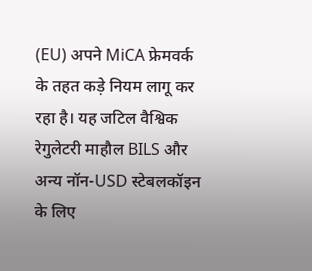(EU) अपने MiCA फ्रेमवर्क के तहत कड़े नियम लागू कर रहा है। यह जटिल वैश्विक रेगुलेटरी माहौल BILS और अन्य नॉन-USD स्टेबलकॉइन के लिए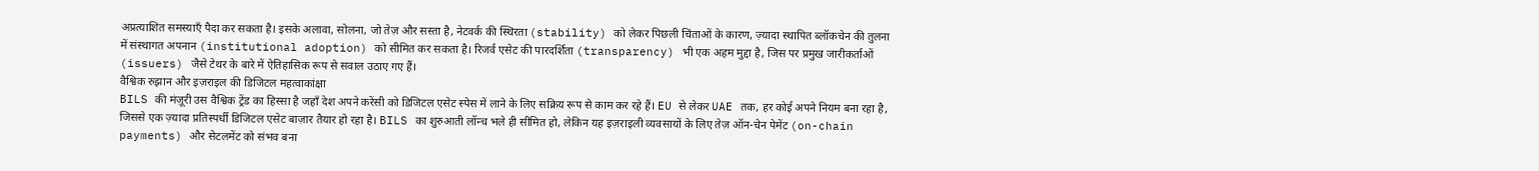अप्रत्याशित समस्याएँ पैदा कर सकता है। इसके अलावा, सोलना, जो तेज़ और सस्ता है, नेटवर्क की स्थिरता (stability) को लेकर पिछली चिंताओं के कारण, ज़्यादा स्थापित ब्लॉकचेन की तुलना में संस्थागत अपनान (institutional adoption) को सीमित कर सकता है। रिजर्व एसेट की पारदर्शिता (transparency) भी एक अहम मुद्दा है, जिस पर प्रमुख जारीकर्ताओं (issuers) जैसे टेथर के बारे में ऐतिहासिक रूप से सवाल उठाए गए हैं।
वैश्विक रुझान और इज़राइल की डिजिटल महत्वाकांक्षा
BILS की मंज़ूरी उस वैश्विक ट्रेंड का हिस्सा है जहाँ देश अपने करेंसी को डिजिटल एसेट स्पेस में लाने के लिए सक्रिय रूप से काम कर रहे हैं। EU से लेकर UAE तक, हर कोई अपने नियम बना रहा है, जिससे एक ज़्यादा प्रतिस्पर्धी डिजिटल एसेट बाज़ार तैयार हो रहा है। BILS का शुरुआती लॉन्च भले ही सीमित हो, लेकिन यह इज़राइली व्यवसायों के लिए तेज़ ऑन-चेन पेमेंट (on-chain payments) और सेटलमेंट को संभव बना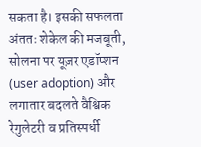सकता है। इसकी सफलता अंततः शेकेल की मजबूती, सोलना पर यूज़र एडॉप्शन (user adoption) और लगातार बदलते वैश्विक रेगुलेटरी व प्रतिस्पर्धी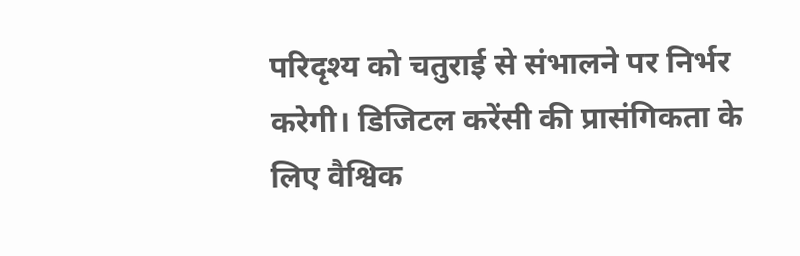परिदृश्य को चतुराई से संभालने पर निर्भर करेगी। डिजिटल करेंसी की प्रासंगिकता के लिए वैश्विक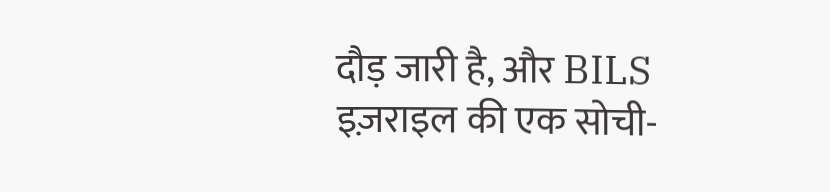दौड़ जारी है, और BILS इज़राइल की एक सोची-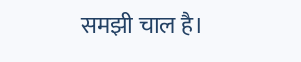समझी चाल है।